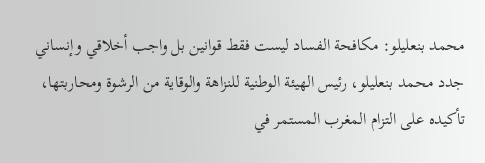محمد بنعليلو: مكافحة الفساد ليست فقط قوانين بل واجب أخلاقي وإنساني
جدد محمد بنعليلو، رئيس الهيئة الوطنية للنزاهة والوقاية من الرشوة ومحاربتها، تأكيده على التزام المغرب المستمر في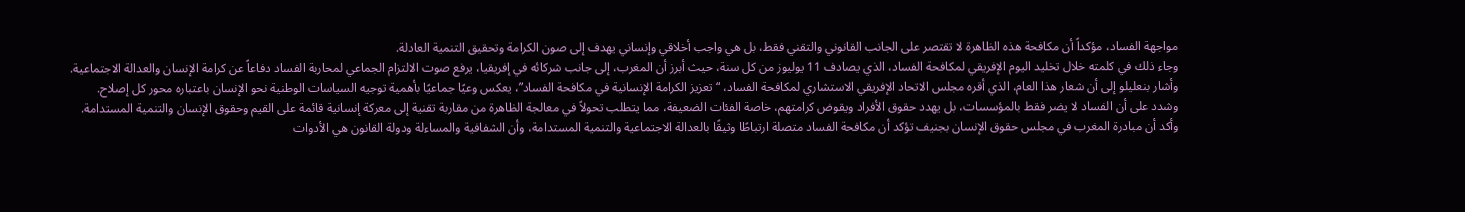مواجهة الفساد، مؤكداً أن مكافحة هذه الظاهرة لا تقتصر على الجانب القانوني والتقني فقط، بل هي واجب أخلاقي وإنساني يهدف إلى صون الكرامة وتحقيق التنمية العادلة.
وجاء ذلك في كلمته خلال تخليد اليوم الإفريقي لمكافحة الفساد، الذي يصادف 11 يوليوز من كل سنة، حيث أبرز أن المغرب، إلى جانب شركائه في إفريقيا، يرفع صوت الالتزام الجماعي لمحاربة الفساد دفاعاً عن كرامة الإنسان والعدالة الاجتماعية.
وأشار بنعليلو إلى أن شعار هذا العام، الذي أقره مجلس الاتحاد الإفريقي الاستشاري لمكافحة الفساد، “تعزيز الكرامة الإنسانية في مكافحة الفساد”، يعكس وعيًا جماعيًا بأهمية توجيه السياسات الوطنية نحو الإنسان باعتباره محور كل إصلاح.
وشدد على أن الفساد لا يضر فقط بالمؤسسات، بل يهدد حقوق الأفراد ويقوض كرامتهم، خاصة الفئات الضعيفة، مما يتطلب تحولاً في معالجة الظاهرة من مقاربة تقنية إلى معركة إنسانية قائمة على القيم وحقوق الإنسان والتنمية المستدامة.
وأكد أن مبادرة المغرب في مجلس حقوق الإنسان بجنيف تؤكد أن مكافحة الفساد متصلة ارتباطًا وثيقًا بالعدالة الاجتماعية والتنمية المستدامة، وأن الشفافية والمساءلة ودولة القانون هي الأدوات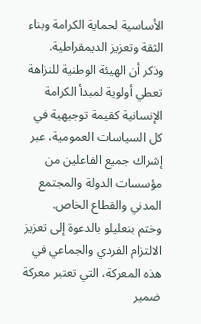الأساسية لحماية الكرامة وبناء الثقة وتعزيز الديمقراطية.
وذكر أن الهيئة الوطنية للنزاهة تعطي أولوية لمبدأ الكرامة الإنسانية كقيمة توجيهية في كل السياسات العمومية، عبر إشراك جميع الفاعلين من مؤسسات الدولة والمجتمع المدني والقطاع الخاص.
وختم بنعليلو بالدعوة إلى تعزيز الالتزام الفردي والجماعي في هذه المعركة، التي تعتبر معركة ضمير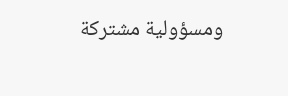ومسؤولية مشتركة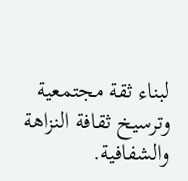لبناء ثقة مجتمعية وترسيخ ثقافة النزاهة والشفافية.